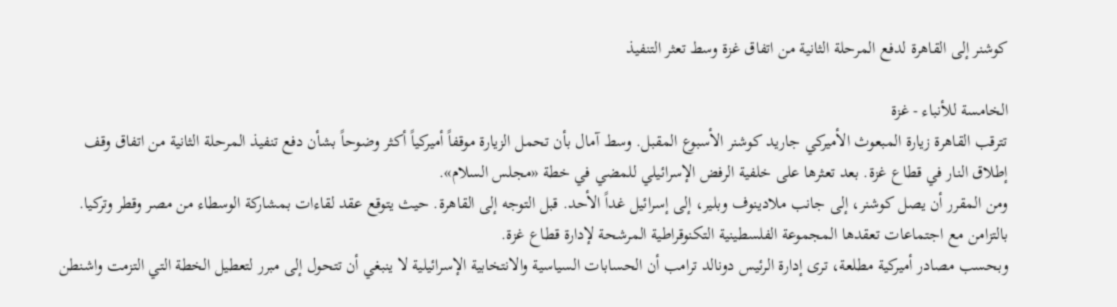كوشنر إلى القاهرة لدفع المرحلة الثانية من اتفاق غزة وسط تعثر التنفيذ

الخامسة للأنباء - غزة
تترقب القاهرة زيارة المبعوث الأميركي جاريد كوشنر الأسبوع المقبل. وسط آمال بأن تحمل الزيارة موقفاً أميركياً أكثر وضوحاً بشأن دفع تنفيذ المرحلة الثانية من اتفاق وقف إطلاق النار في قطاع غزة. بعد تعثرها على خلفية الرفض الإسرائيلي للمضي في خطة «مجلس السلام».
ومن المقرر أن يصل كوشنر، إلى جانب ملادينوف وبلير، إلى إسرائيل غداً الأحد. قبل التوجه إلى القاهرة. حيث يتوقع عقد لقاءات بمشاركة الوسطاء من مصر وقطر وتركيا. بالتزامن مع اجتماعات تعقدها المجموعة الفلسطينية التكنوقراطية المرشحة لإدارة قطاع غزة.
وبحسب مصادر أميركية مطلعة، ترى إدارة الرئيس دونالد ترامب أن الحسابات السياسية والانتخابية الإسرائيلية لا ينبغي أن تتحول إلى مبرر لتعطيل الخطة التي التزمت واشنطن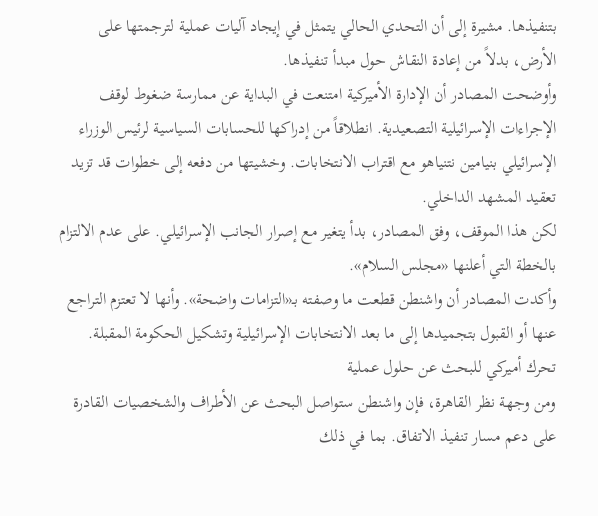بتنفيذها. مشيرة إلى أن التحدي الحالي يتمثل في إيجاد آليات عملية لترجمتها على الأرض، بدلاً من إعادة النقاش حول مبدأ تنفيذها.
وأوضحت المصادر أن الإدارة الأميركية امتنعت في البداية عن ممارسة ضغوط لوقف الإجراءات الإسرائيلية التصعيدية. انطلاقاً من إدراكها للحسابات السياسية لرئيس الوزراء الإسرائيلي بنيامين نتنياهو مع اقتراب الانتخابات. وخشيتها من دفعه إلى خطوات قد تزيد تعقيد المشهد الداخلي.
لكن هذا الموقف، وفق المصادر، بدأ يتغير مع إصرار الجانب الإسرائيلي. على عدم الالتزام بالخطة التي أعلنها «مجلس السلام».
وأكدت المصادر أن واشنطن قطعت ما وصفته بـ«التزامات واضحة». وأنها لا تعتزم التراجع عنها أو القبول بتجميدها إلى ما بعد الانتخابات الإسرائيلية وتشكيل الحكومة المقبلة.
تحرك أميركي للبحث عن حلول عملية
ومن وجهة نظر القاهرة، فإن واشنطن ستواصل البحث عن الأطراف والشخصيات القادرة على دعم مسار تنفيذ الاتفاق. بما في ذلك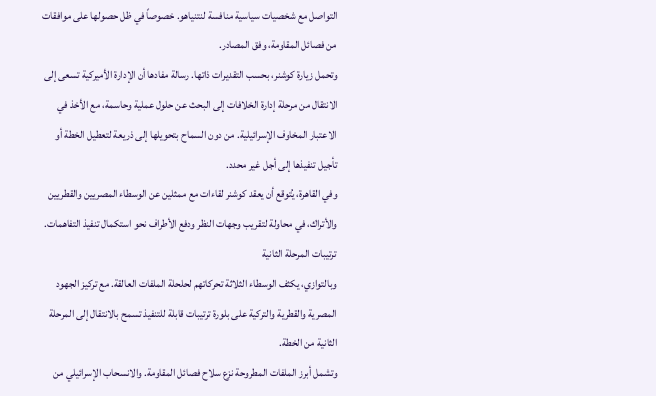التواصل مع شخصيات سياسية منافسة لنتنياهو. خصوصاً في ظل حصولها على موافقات من فصائل المقاومة، وفق المصادر.
وتحمل زيارة كوشنر، بحسب التقديرات ذاتها. رسالة مفادها أن الإدارة الأميركية تسعى إلى الانتقال من مرحلة إدارة الخلافات إلى البحث عن حلول عملية وحاسمة، مع الأخذ في الاعتبار المخاوف الإسرائيلية. من دون السماح بتحويلها إلى ذريعة لتعطيل الخطة أو تأجيل تنفيذها إلى أجل غير محدد.
وفي القاهرة، يُتوقع أن يعقد كوشنر لقاءات مع ممثلين عن الوسطاء المصريين والقطريين والأتراك، في محاولة لتقريب وجهات النظر ودفع الأطراف نحو استكمال تنفيذ التفاهمات.
ترتيبات المرحلة الثانية
وبالتوازي، يكثف الوسطاء الثلاثة تحركاتهم لحلحلة الملفات العالقة. مع تركيز الجهود المصرية والقطرية والتركية على بلورة ترتيبات قابلة للتنفيذ تسمح بالانتقال إلى المرحلة الثانية من الخطة.
وتشمل أبرز الملفات المطروحة نزع سلاح فصائل المقاومة. والانسحاب الإسرائيلي من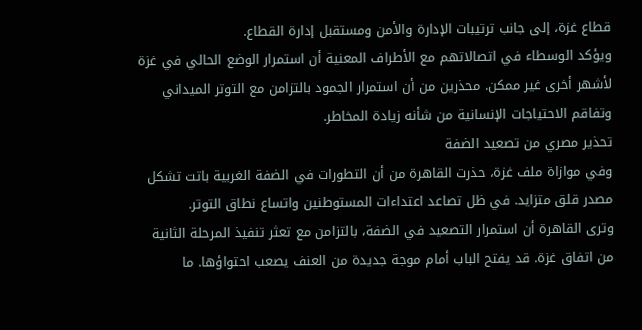قطاع غزة، إلى جانب ترتيبات الإدارة والأمن ومستقبل إدارة القطاع.
ويؤكد الوسطاء في اتصالاتهم مع الأطراف المعنية أن استمرار الوضع الحالي في غزة لأشهر أخرى غير ممكن. محذرين من أن استمرار الجمود بالتزامن مع التوتر الميداني وتفاقم الاحتياجات الإنسانية من شأنه زيادة المخاطر.
تحذير مصري من تصعيد الضفة
وفي موازاة ملف غزة، حذرت القاهرة من أن التطورات في الضفة الغربية باتت تشكل مصدر قلق متزايد. في ظل تصاعد اعتداءات المستوطنين واتساع نطاق التوتر.
وترى القاهرة أن استمرار التصعيد في الضفة، بالتزامن مع تعثر تنفيذ المرحلة الثانية من اتفاق غزة. قد يفتح الباب أمام موجة جديدة من العنف يصعب احتواؤها. ما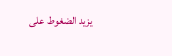يزيد الضغوط على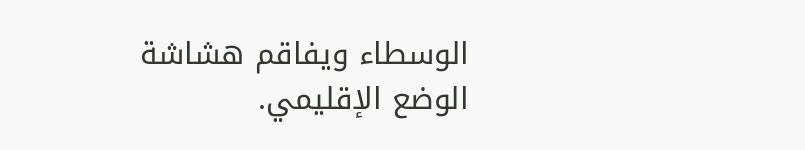الوسطاء ويفاقم هشاشة الوضع الإقليمي.